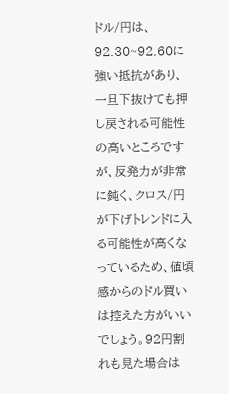ドル/円は、92.30~92.60に強い抵抗があり、一旦下抜けても押し戻される可能性の高いところですが、反発力が非常に鈍く、クロス/円が下げトレンドに入る可能性が高くなっているため、値頃感からのドル買いは控えた方がいいでしょう。92円割れも見た場合は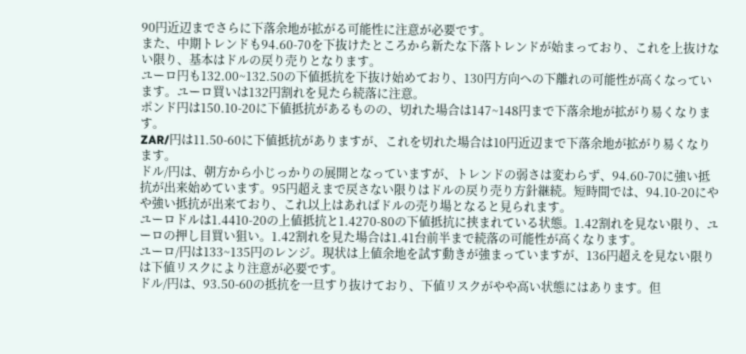90円近辺までさらに下落余地が拡がる可能性に注意が必要です。
また、中期トレンドも94.60-70を下抜けたところから新たな下落トレンドが始まっており、これを上抜けない限り、基本はドルの戻り売りとなります。
ユーロ円も132.00~132.50の下値抵抗を下抜け始めており、130円方向への下離れの可能性が高くなっています。ユーロ買いは132円割れを見たら続落に注意。
ポンド円は150.10-20に下値抵抗があるものの、切れた場合は147~148円まで下落余地が拡がり易くなります。
ZAR/円は11.50-60に下値抵抗がありますが、これを切れた場合は10円近辺まで下落余地が拡がり易くなります。
ドル/円は、朝方から小じっかりの展開となっていますが、トレンドの弱さは変わらず、94.60-70に強い抵抗が出来始めています。95円超えまで戻さない限りはドルの戻り売り方針継続。短時間では、94.10-20にやや強い抵抗が出来ており、これ以上はあればドルの売り場となると見られます。
ユーロドルは1.4410-20の上値抵抗と1.4270-80の下値抵抗に挟まれている状態。1.42割れを見ない限り、ユーロの押し目買い狙い。1.42割れを見た場合は1.41台前半まで続落の可能性が高くなります。
ユーロ/円は133~135円のレンジ。現状は上値余地を試す動きが強まっていますが、136円超えを見ない限りは下値リスクにより注意が必要です。
ドル/円は、93.50-60の抵抗を一旦すり抜けており、下値リスクがやや高い状態にはあります。但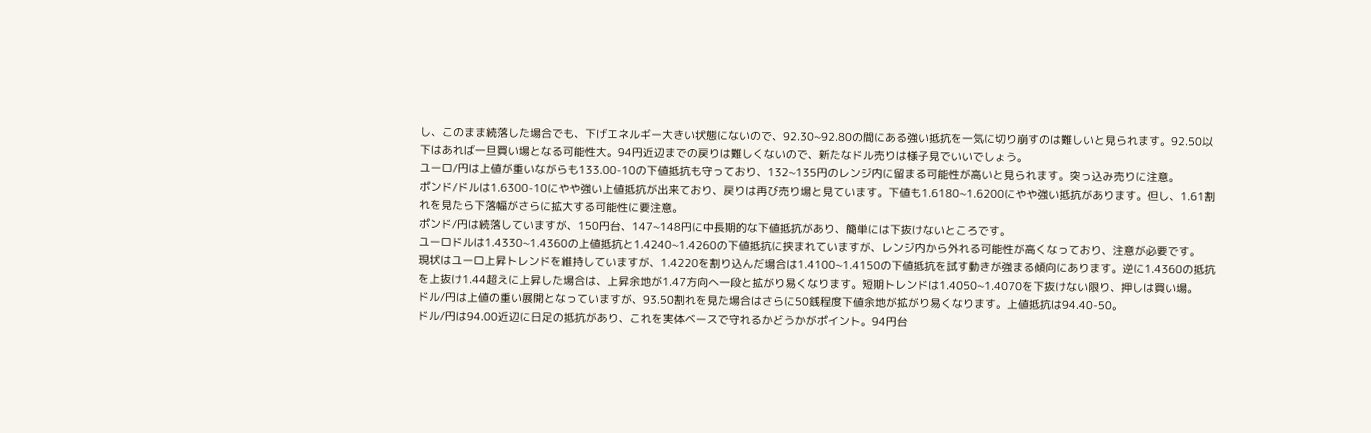し、このまま続落した場合でも、下げエネルギー大きい状態にないので、92.30~92.80の間にある強い抵抗を一気に切り崩すのは難しいと見られます。92.50以下はあれば一旦買い場となる可能性大。94円近辺までの戻りは難しくないので、新たなドル売りは様子見でいいでしょう。
ユーロ/円は上値が重いながらも133.00-10の下値抵抗も守っており、132~135円のレンジ内に留まる可能性が高いと見られます。突っ込み売りに注意。
ポンド/ドルは1.6300-10にやや強い上値抵抗が出来ており、戻りは再び売り場と見ています。下値も1.6180~1.6200にやや強い抵抗があります。但し、1.61割れを見たら下落幅がさらに拡大する可能性に要注意。
ポンド/円は続落していますが、150円台、147~148円に中長期的な下値抵抗があり、簡単には下抜けないところです。
ユーロドルは1.4330~1.4360の上値抵抗と1.4240~1.4260の下値抵抗に挟まれていますが、レンジ内から外れる可能性が高くなっており、注意が必要です。
現状はユーロ上昇トレンドを維持していますが、1.4220を割り込んだ場合は1.4100~1.4150の下値抵抗を試す動きが強まる傾向にあります。逆に1.4360の抵抗を上抜け1.44超えに上昇した場合は、上昇余地が1.47方向へ一段と拡がり易くなります。短期トレンドは1.4050~1.4070を下抜けない限り、押しは買い場。
ドル/円は上値の重い展開となっていますが、93.50割れを見た場合はさらに50銭程度下値余地が拡がり易くなります。上値抵抗は94.40-50。
ドル/円は94.00近辺に日足の抵抗があり、これを実体ベースで守れるかどうかがポイント。94円台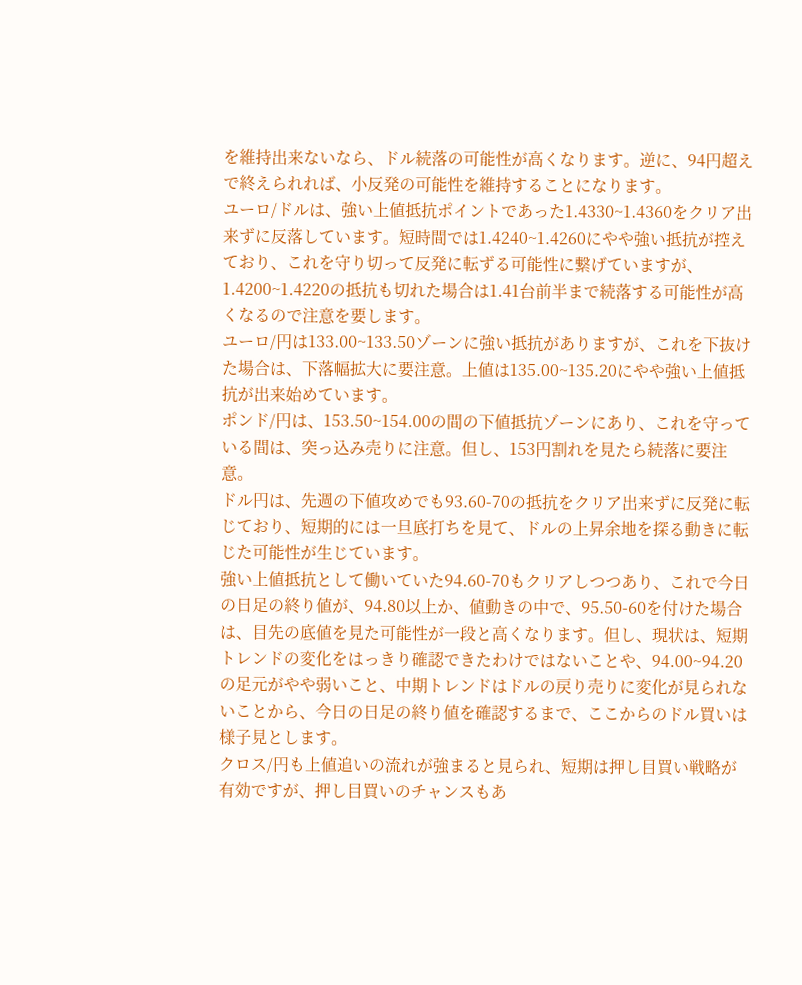を維持出来ないなら、ドル続落の可能性が高くなります。逆に、94円超えで終えられれば、小反発の可能性を維持することになります。
ユーロ/ドルは、強い上値抵抗ポイントであった1.4330~1.4360をクリア出来ずに反落しています。短時間では1.4240~1.4260にやや強い抵抗が控えており、これを守り切って反発に転ずる可能性に繋げていますが、1.4200~1.4220の抵抗も切れた場合は1.41台前半まで続落する可能性が高くなるので注意を要します。
ユーロ/円は133.00~133.50ゾーンに強い抵抗がありますが、これを下抜けた場合は、下落幅拡大に要注意。上値は135.00~135.20にやや強い上値抵抗が出来始めています。
ポンド/円は、153.50~154.00の間の下値抵抗ゾーンにあり、これを守っている間は、突っ込み売りに注意。但し、153円割れを見たら続落に要注意。
ドル円は、先週の下値攻めでも93.60-70の抵抗をクリア出来ずに反発に転じており、短期的には一旦底打ちを見て、ドルの上昇余地を探る動きに転じた可能性が生じています。
強い上値抵抗として働いていた94.60-70もクリアしつつあり、これで今日の日足の終り値が、94.80以上か、値動きの中で、95.50-60を付けた場合は、目先の底値を見た可能性が一段と高くなります。但し、現状は、短期トレンドの変化をはっきり確認できたわけではないことや、94.00~94.20の足元がやや弱いこと、中期トレンドはドルの戻り売りに変化が見られないことから、今日の日足の終り値を確認するまで、ここからのドル買いは様子見とします。
クロス/円も上値追いの流れが強まると見られ、短期は押し目買い戦略が有効ですが、押し目買いのチャンスもあ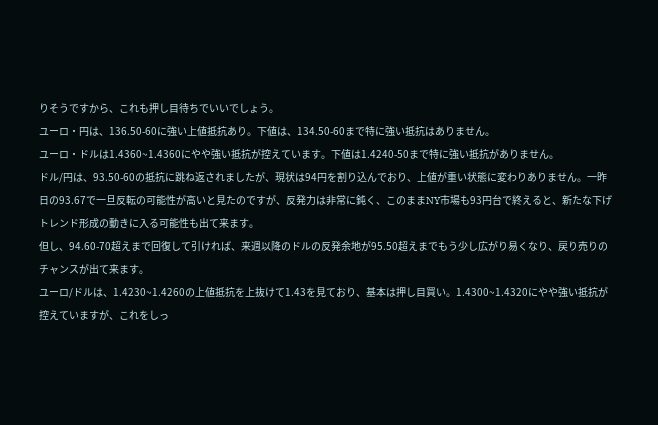りそうですから、これも押し目待ちでいいでしょう。
ユーロ・円は、136.50-60に強い上値抵抗あり。下値は、134.50-60まで特に強い抵抗はありません。
ユーロ・ドルは1.4360~1.4360にやや強い抵抗が控えています。下値は1.4240-50まで特に強い抵抗がありません。
ドル/円は、93.50-60の抵抗に跳ね返されましたが、現状は94円を割り込んでおり、上値が重い状態に変わりありません。一昨日の93.67で一旦反転の可能性が高いと見たのですが、反発力は非常に鈍く、このままNY市場も93円台で終えると、新たな下げトレンド形成の動きに入る可能性も出て来ます。
但し、94.60-70超えまで回復して引ければ、来週以降のドルの反発余地が95.50超えまでもう少し広がり易くなり、戻り売りのチャンスが出て来ます。
ユーロ/ドルは、1.4230~1.4260の上値抵抗を上抜けて1.43を見ており、基本は押し目買い。1.4300~1.4320にやや強い抵抗が控えていますが、これをしっ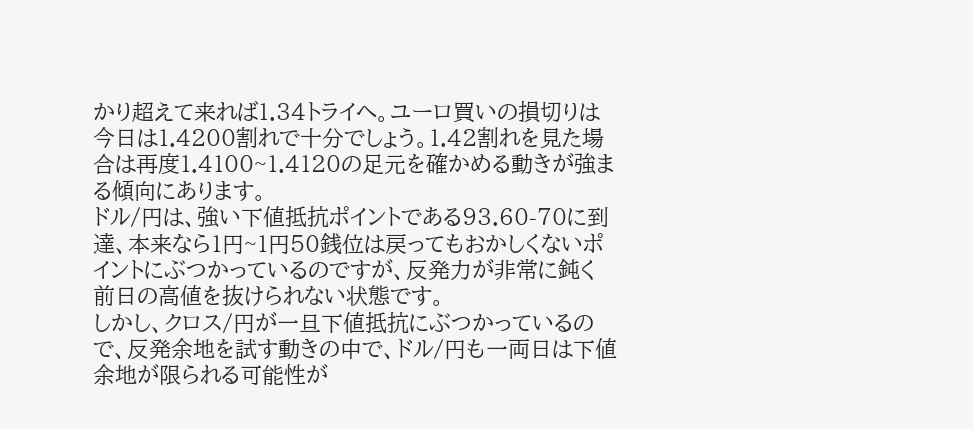かり超えて来れば1.34トライへ。ユーロ買いの損切りは今日は1.4200割れで十分でしょう。1.42割れを見た場合は再度1.4100~1.4120の足元を確かめる動きが強まる傾向にあります。
ドル/円は、強い下値抵抗ポイントである93.60-70に到達、本来なら1円~1円50銭位は戻ってもおかしくないポイントにぶつかっているのですが、反発力が非常に鈍く前日の高値を抜けられない状態です。
しかし、クロス/円が一旦下値抵抗にぶつかっているので、反発余地を試す動きの中で、ドル/円も一両日は下値余地が限られる可能性が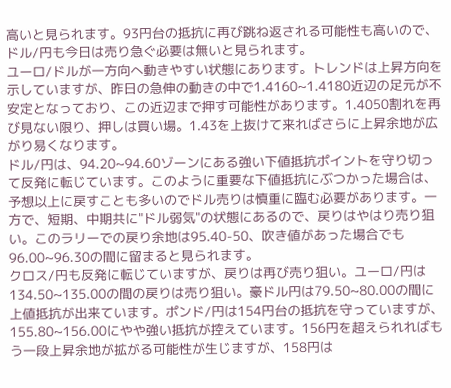高いと見られます。93円台の抵抗に再び跳ね返される可能性も高いので、ドル/円も今日は売り急ぐ必要は無いと見られます。
ユーロ/ドルが一方向へ動きやすい状態にあります。トレンドは上昇方向を示していますが、昨日の急伸の動きの中で1.4160~1.4180近辺の足元が不安定となっており、この近辺まで押す可能性があります。1.4050割れを再び見ない限り、押しは買い場。1.43を上抜けて来ればさらに上昇余地が広がり易くなります。
ドル/円は、94.20~94.60ゾーンにある強い下値抵抗ポイントを守り切って反発に転じています。このように重要な下値抵抗にぶつかった場合は、予想以上に戻すことも多いのでドル売りは慎重に臨む必要があります。一方で、短期、中期共に"ドル弱気"の状態にあるので、戻りはやはり売り狙い。このラリーでの戻り余地は95.40-50、吹き値があった場合でも96.00~96.30の間に留まると見られます。
クロス/円も反発に転じていますが、戻りは再び売り狙い。ユーロ/円は134.50~135.00の間の戻りは売り狙い。豪ドル円は79.50~80.00の間に上値抵抗が出来ています。ポンド/円は154円台の抵抗を守っていますが、155.80~156.00にやや強い抵抗が控えています。156円を超えられればもう一段上昇余地が拡がる可能性が生じますが、158円は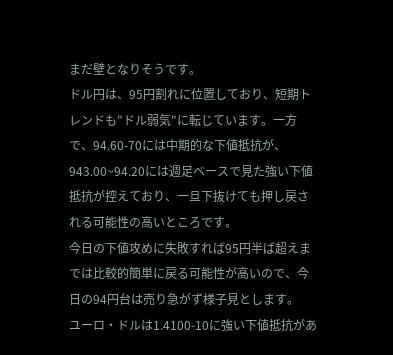まだ壁となりそうです。
ドル円は、95円割れに位置しており、短期トレンドも"ドル弱気"に転じています。一方で、94.60-70には中期的な下値抵抗が、943.00~94.20には週足ベースで見た強い下値抵抗が控えており、一旦下抜けても押し戻される可能性の高いところです。
今日の下値攻めに失敗すれば95円半ば超えまでは比較的簡単に戻る可能性が高いので、今日の94円台は売り急がず様子見とします。
ユーロ・ドルは1.4100-10に強い下値抵抗があ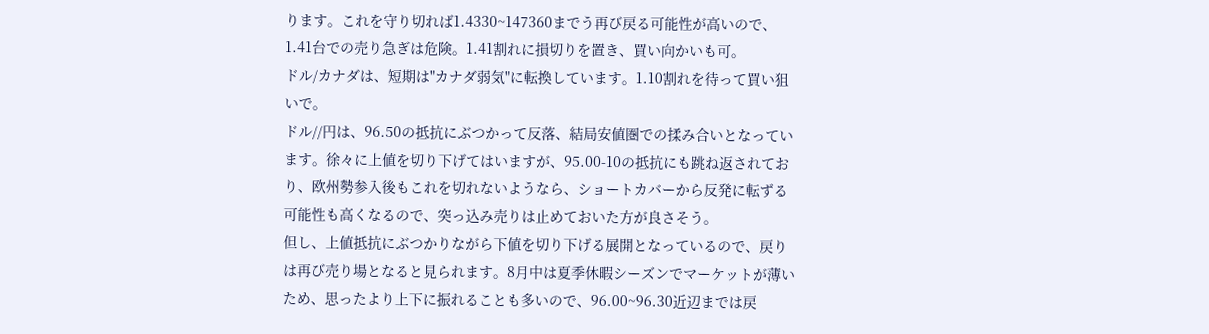ります。これを守り切れば1.4330~147360までう再び戻る可能性が高いので、1.41台での売り急ぎは危険。1.41割れに損切りを置き、買い向かいも可。
ドル/カナダは、短期は"カナダ弱気"に転換しています。1.10割れを待って買い狙いで。
ドル//円は、96.50の抵抗にぶつかって反落、結局安値圏での揉み合いとなっています。徐々に上値を切り下げてはいますが、95.00-10の抵抗にも跳ね返されており、欧州勢参入後もこれを切れないようなら、ショートカバーから反発に転ずる可能性も高くなるので、突っ込み売りは止めておいた方が良さそう。
但し、上値抵抗にぶつかりながら下値を切り下げる展開となっているので、戻りは再び売り場となると見られます。8月中は夏季休暇シーズンでマーケットが薄いため、思ったより上下に振れることも多いので、96.00~96.30近辺までは戻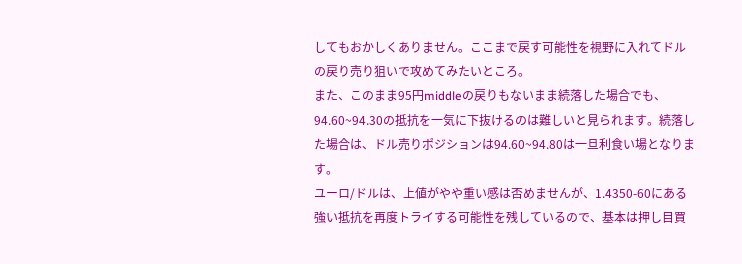してもおかしくありません。ここまで戻す可能性を視野に入れてドルの戻り売り狙いで攻めてみたいところ。
また、このまま95円middleの戻りもないまま続落した場合でも、94.60~94.30の抵抗を一気に下抜けるのは難しいと見られます。続落した場合は、ドル売りポジションは94.60~94.80は一旦利食い場となります。
ユーロ/ドルは、上値がやや重い感は否めませんが、1.4350-60にある強い抵抗を再度トライする可能性を残しているので、基本は押し目買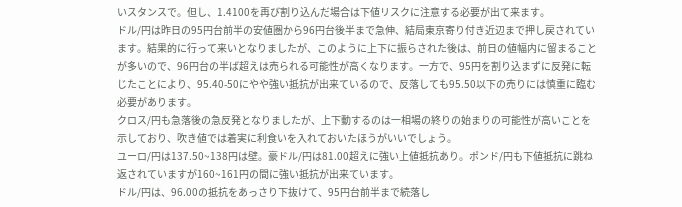いスタンスで。但し、1.4100を再び割り込んだ場合は下値リスクに注意する必要が出て来ます。
ドル/円は昨日の95円台前半の安値圏から96円台後半まで急伸、結局東京寄り付き近辺まで押し戻されています。結果的に行って来いとなりましたが、このように上下に振らされた後は、前日の値幅内に留まることが多いので、96円台の半ば超えは売られる可能性が高くなります。一方で、95円を割り込まずに反発に転じたことにより、95.40-50にやや強い抵抗が出来ているので、反落しても95.50以下の売りには慎重に臨む必要があります。
クロス/円も急落後の急反発となりましたが、上下動するのは一相場の終りの始まりの可能性が高いことを示しており、吹き値では着実に利食いを入れておいたほうがいいでしょう。
ユーロ/円は137.50~138円は壁。豪ドル/円は81.00超えに強い上値抵抗あり。ポンド/円も下値抵抗に跳ね返されていますが160~161円の間に強い抵抗が出来ています。
ドル/円は、96.00の抵抗をあっさり下抜けて、95円台前半まで続落し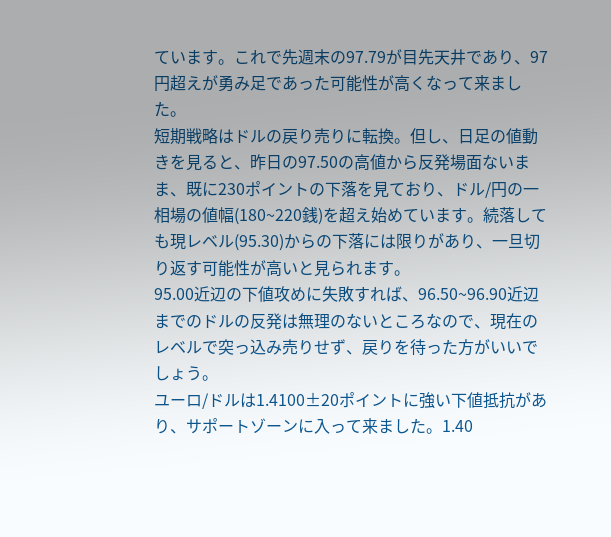ています。これで先週末の97.79が目先天井であり、97円超えが勇み足であった可能性が高くなって来ました。
短期戦略はドルの戻り売りに転換。但し、日足の値動きを見ると、昨日の97.50の高値から反発場面ないまま、既に230ポイントの下落を見ており、ドル/円の一相場の値幅(180~220銭)を超え始めています。続落しても現レベル(95.30)からの下落には限りがあり、一旦切り返す可能性が高いと見られます。
95.00近辺の下値攻めに失敗すれば、96.50~96.90近辺までのドルの反発は無理のないところなので、現在のレベルで突っ込み売りせず、戻りを待った方がいいでしょう。
ユーロ/ドルは1.4100±20ポイントに強い下値抵抗があり、サポートゾーンに入って来ました。1.40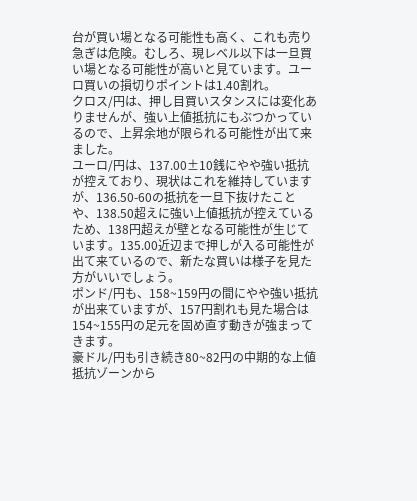台が買い場となる可能性も高く、これも売り急ぎは危険。むしろ、現レベル以下は一旦買い場となる可能性が高いと見ています。ユーロ買いの損切りポイントは1.40割れ。
クロス/円は、押し目買いスタンスには変化ありませんが、強い上値抵抗にもぶつかっているので、上昇余地が限られる可能性が出て来ました。
ユーロ/円は、137.00±10銭にやや強い抵抗が控えており、現状はこれを維持していますが、136.50-60の抵抗を一旦下抜けたことや、138.50超えに強い上値抵抗が控えているため、138円超えが壁となる可能性が生じています。135.00近辺まで押しが入る可能性が出て来ているので、新たな買いは様子を見た方がいいでしょう。
ポンド/円も、158~159円の間にやや強い抵抗が出来ていますが、157円割れも見た場合は154~155円の足元を固め直す動きが強まってきます。
豪ドル/円も引き続き80~82円の中期的な上値抵抗ゾーンから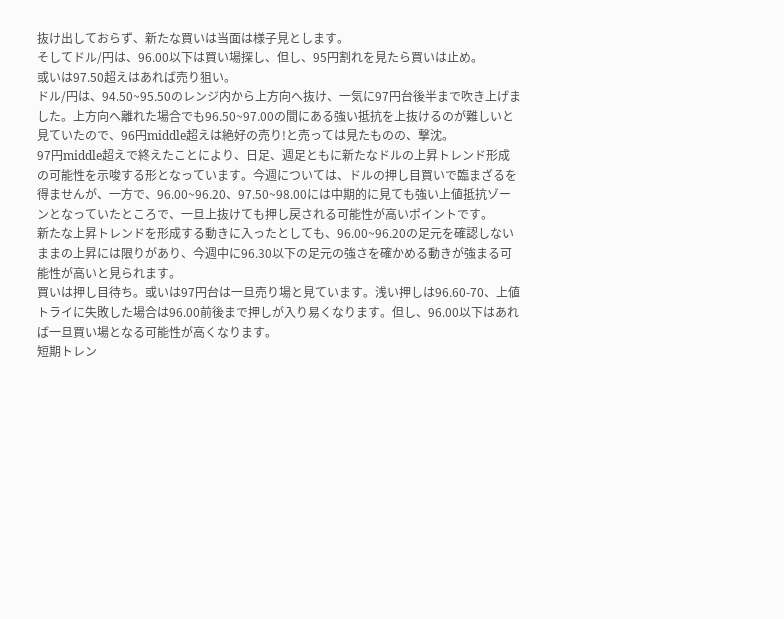抜け出しておらず、新たな買いは当面は様子見とします。
そしてドル/円は、96.00以下は買い場探し、但し、95円割れを見たら買いは止め。
或いは97.50超えはあれば売り狙い。
ドル/円は、94.50~95.50のレンジ内から上方向へ抜け、一気に97円台後半まで吹き上げました。上方向へ離れた場合でも96.50~97.00の間にある強い抵抗を上抜けるのが難しいと見ていたので、96円middle超えは絶好の売り!と売っては見たものの、撃沈。
97円middle超えで終えたことにより、日足、週足ともに新たなドルの上昇トレンド形成の可能性を示唆する形となっています。今週については、ドルの押し目買いで臨まざるを得ませんが、一方で、96.00~96.20、97.50~98.00には中期的に見ても強い上値抵抗ゾーンとなっていたところで、一旦上抜けても押し戻される可能性が高いポイントです。
新たな上昇トレンドを形成する動きに入ったとしても、96.00~96.20の足元を確認しないままの上昇には限りがあり、今週中に96.30以下の足元の強さを確かめる動きが強まる可能性が高いと見られます。
買いは押し目待ち。或いは97円台は一旦売り場と見ています。浅い押しは96.60-70、上値トライに失敗した場合は96.00前後まで押しが入り易くなります。但し、96.00以下はあれば一旦買い場となる可能性が高くなります。
短期トレン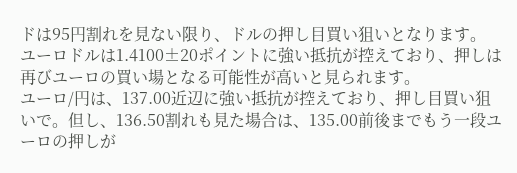ドは95円割れを見ない限り、ドルの押し目買い狙いとなります。
ユーロドルは1.4100±20ポイントに強い抵抗が控えており、押しは再びユーロの買い場となる可能性が高いと見られます。
ユーロ/円は、137.00近辺に強い抵抗が控えており、押し目買い狙いで。但し、136.50割れも見た場合は、135.00前後までもう一段ユーロの押しが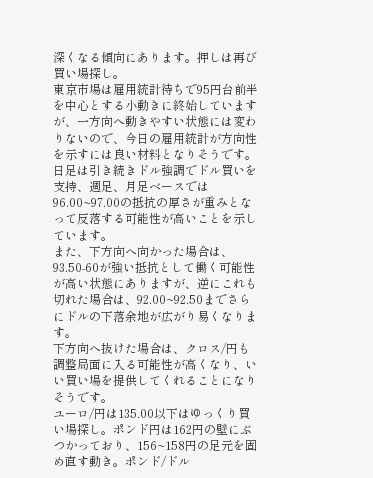深くなる傾向にあります。押しは再び買い場探し。
東京市場は雇用統計待ちで95円台前半を中心とする小動きに終始していますが、一方向へ動きやすい状態には変わりないので、今日の雇用統計が方向性を示すには良い材料となりそうです。
日足は引き続きドル強調でドル買いを支持、週足、月足ベースでは96.00~97.00の抵抗の厚さが重みとなって反落する可能性が高いことを示しています。
また、下方向へ向かった場合は、93.50-60が強い抵抗として働く可能性が高い状態にありますが、逆にこれも切れた場合は、92.00~92.50までさらにドルの下落余地が広がり易くなります。
下方向へ抜けた場合は、クロス/円も調整局面に入る可能性が高くなり、いい買い場を提供してくれることになりそうです。
ユーロ/円は135.00以下はゆっくり買い場探し。ポンド円は162円の壁にぶつかっており、156~158円の足元を固め直す動き。ポンド/ドル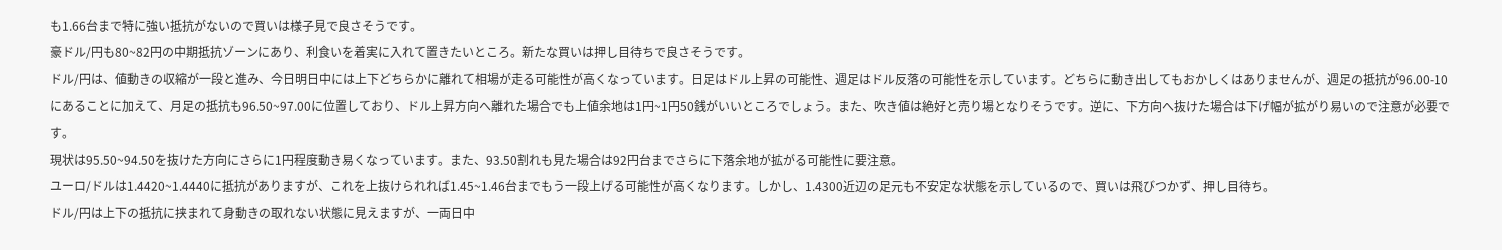も1.66台まで特に強い抵抗がないので買いは様子見で良さそうです。
豪ドル/円も80~82円の中期抵抗ゾーンにあり、利食いを着実に入れて置きたいところ。新たな買いは押し目待ちで良さそうです。
ドル/円は、値動きの収縮が一段と進み、今日明日中には上下どちらかに離れて相場が走る可能性が高くなっています。日足はドル上昇の可能性、週足はドル反落の可能性を示しています。どちらに動き出してもおかしくはありませんが、週足の抵抗が96.00-10にあることに加えて、月足の抵抗も96.50~97.00に位置しており、ドル上昇方向へ離れた場合でも上値余地は1円~1円50銭がいいところでしょう。また、吹き値は絶好と売り場となりそうです。逆に、下方向へ抜けた場合は下げ幅が拡がり易いので注意が必要です。
現状は95.50~94.50を抜けた方向にさらに1円程度動き易くなっています。また、93.50割れも見た場合は92円台までさらに下落余地が拡がる可能性に要注意。
ユーロ/ドルは1.4420~1.4440に抵抗がありますが、これを上抜けられれば1.45~1.46台までもう一段上げる可能性が高くなります。しかし、1.4300近辺の足元も不安定な状態を示しているので、買いは飛びつかず、押し目待ち。
ドル/円は上下の抵抗に挟まれて身動きの取れない状態に見えますが、一両日中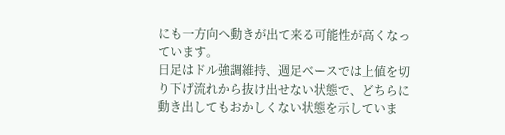にも一方向へ動きが出て来る可能性が高くなっています。
日足はドル強調維持、週足ベースでは上値を切り下げ流れから抜け出せない状態で、どちらに動き出してもおかしくない状態を示していま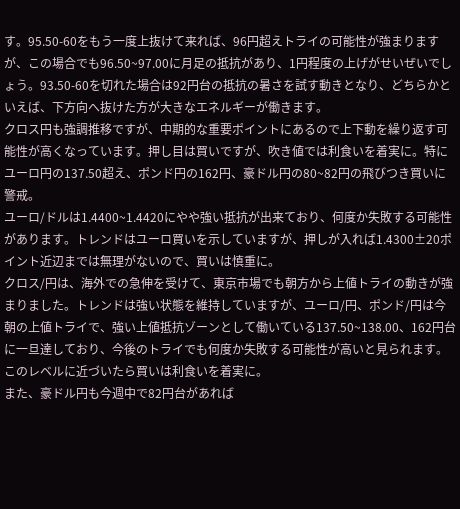す。95.50-60をもう一度上抜けて来れば、96円超えトライの可能性が強まりますが、この場合でも96.50~97.00に月足の抵抗があり、1円程度の上げがせいぜいでしょう。93.50-60を切れた場合は92円台の抵抗の暑さを試す動きとなり、どちらかといえば、下方向へ抜けた方が大きなエネルギーが働きます。
クロス円も強調推移ですが、中期的な重要ポイントにあるので上下動を繰り返す可能性が高くなっています。押し目は買いですが、吹き値では利食いを着実に。特にユーロ円の137.50超え、ポンド円の162円、豪ドル円の80~82円の飛びつき買いに警戒。
ユーロ/ドルは1.4400~1.4420にやや強い抵抗が出来ており、何度か失敗する可能性があります。トレンドはユーロ買いを示していますが、押しが入れば1.4300±20ポイント近辺までは無理がないので、買いは慎重に。
クロス/円は、海外での急伸を受けて、東京市場でも朝方から上値トライの動きが強まりました。トレンドは強い状態を維持していますが、ユーロ/円、ポンド/円は今朝の上値トライで、強い上値抵抗ゾーンとして働いている137.50~138.00、162円台に一旦達しており、今後のトライでも何度か失敗する可能性が高いと見られます。このレベルに近づいたら買いは利食いを着実に。
また、豪ドル円も今週中で82円台があれば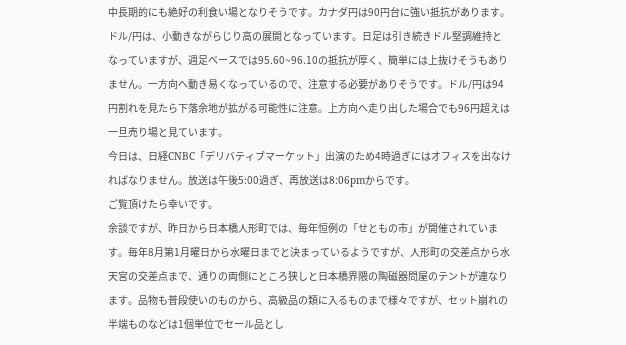中長期的にも絶好の利食い場となりそうです。カナダ円は90円台に強い抵抗があります。
ドル/円は、小動きながらじり高の展開となっています。日足は引き続きドル堅調維持となっていますが、週足ベースでは95.60~96.10の抵抗が厚く、簡単には上抜けそうもありません。一方向へ動き易くなっているので、注意する必要がありそうです。ドル/円は94円割れを見たら下落余地が拡がる可能性に注意。上方向へ走り出した場合でも96円超えは一旦売り場と見ています。
今日は、日経CNBC「デリバティブマーケット」出演のため4時過ぎにはオフィスを出なければなりません。放送は午後5:00過ぎ、再放送は8:06pmからです。
ご覧頂けたら幸いです。
余談ですが、昨日から日本橋人形町では、毎年恒例の「せともの市」が開催されています。毎年8月第1月曜日から水曜日までと決まっているようですが、人形町の交差点から水天宮の交差点まで、通りの両側にところ狭しと日本橋界隈の陶磁器問屋のテントが連なります。品物も普段使いのものから、高級品の類に入るものまで様々ですが、セット崩れの半端ものなどは1個単位でセール品とし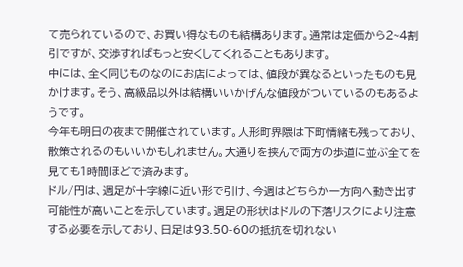て売られているので、お買い得なものも結構あります。通常は定価から2~4割引ですが、交渉すればもっと安くしてくれることもあります。
中には、全く同じものなのにお店によっては、値段が異なるといったものも見かけます。そう、高級品以外は結構いいかげんな値段がついているのもあるようです。
今年も明日の夜まで開催されています。人形町界隈は下町情緒も残っており、散策されるのもいいかもしれません。大通りを挟んで両方の歩道に並ぶ全てを見ても1時間ほどで済みます。
ドル/円は、週足が十字線に近い形で引け、今週はどちらか一方向へ動き出す可能性が高いことを示しています。週足の形状はドルの下落リスクにより注意する必要を示しており、日足は93.50-60の抵抗を切れない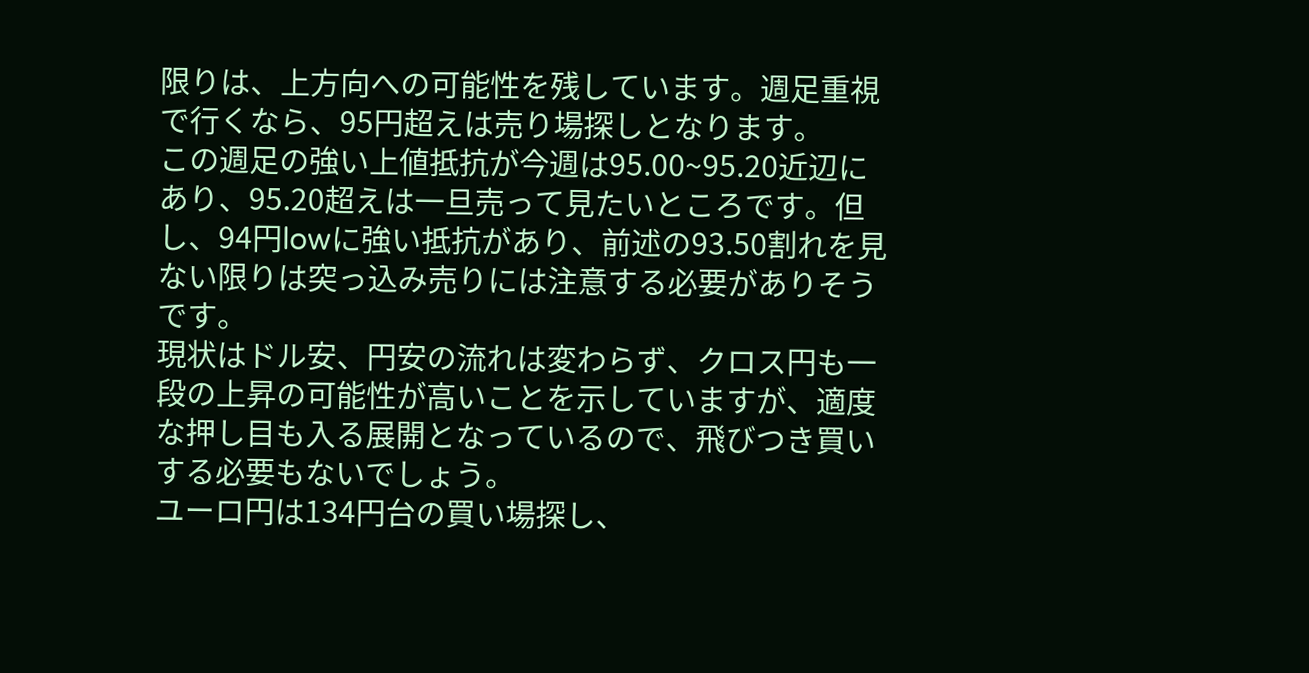限りは、上方向への可能性を残しています。週足重視で行くなら、95円超えは売り場探しとなります。
この週足の強い上値抵抗が今週は95.00~95.20近辺にあり、95.20超えは一旦売って見たいところです。但し、94円lowに強い抵抗があり、前述の93.50割れを見ない限りは突っ込み売りには注意する必要がありそうです。
現状はドル安、円安の流れは変わらず、クロス円も一段の上昇の可能性が高いことを示していますが、適度な押し目も入る展開となっているので、飛びつき買いする必要もないでしょう。
ユーロ円は134円台の買い場探し、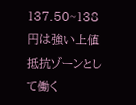137.50~138円は強い上値抵抗ゾーンとして働く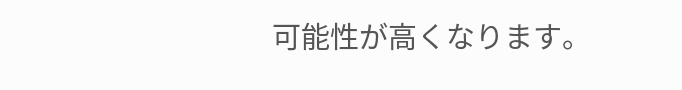可能性が高くなります。